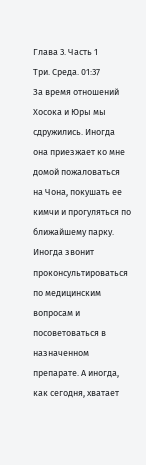Глава 3. Часть 1
Три. Среда. 01:37
За время отношений Хосока и Юры мы сдружились. Иногда она приезжает ко мне домой пожаловаться на Чона, покушать ее кимчи и прогуляться по ближайшему парку. Иногда звонит проконсультироваться по медицинским вопросам и посоветоваться в назначенном препарате. А иногда, как сегодня, хватает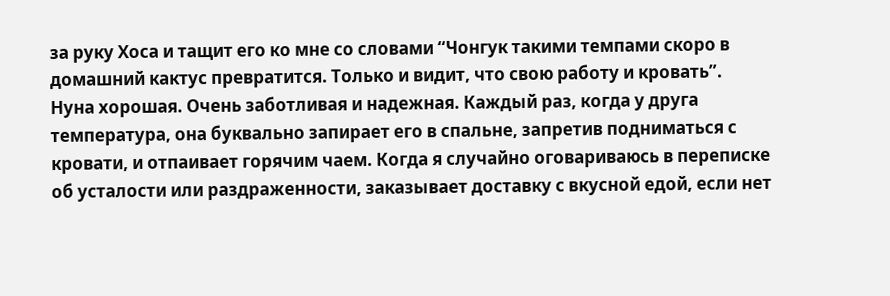за руку Хоса и тащит его ко мне со словами “Чонгук такими темпами скоро в домашний кактус превратится. Только и видит, что свою работу и кровать”.
Нуна хорошая. Очень заботливая и надежная. Каждый раз, когда у друга температура, она буквально запирает его в спальне, запретив подниматься с кровати, и отпаивает горячим чаем. Когда я случайно оговариваюсь в переписке об усталости или раздраженности, заказывает доставку с вкусной едой, если нет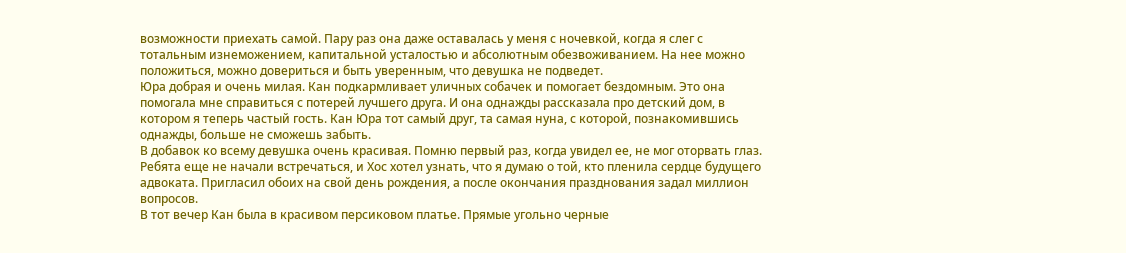возможности приехать самой. Пару раз она даже оставалась у меня с ночевкой, когда я слег с тотальным изнеможением, капитальной усталостью и абсолютным обезвоживанием. На нее можно положиться, можно довериться и быть уверенным, что девушка не подведет.
Юра добрая и очень милая. Кан подкармливает уличных собачек и помогает бездомным. Это она помогала мне справиться с потерей лучшего друга. И она однажды рассказала про детский дом, в котором я теперь частый гость. Кан Юра тот самый друг, та самая нуна, с которой, познакомившись однажды, больше не сможешь забыть.
В добавок ко всему девушка очень красивая. Помню первый раз, когда увидел ее, не мог оторвать глаз. Ребята еще не начали встречаться, и Хос хотел узнать, что я думаю о той, кто пленила сердце будущего адвоката. Пригласил обоих на свой день рождения, а после окончания празднования задал миллион вопросов.
В тот вечер Кан была в красивом персиковом платье. Прямые угольно черные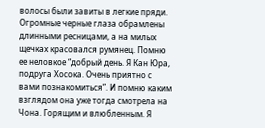волосы были завиты в легкие пряди. Огромные черные глаза обрамлены длинными ресницами, а на милых щечках красовался румянец. Помню ее неловкое “добрый день. Я Кан Юра, подруга Хосока. Очень приятно с вами познакомиться”. И помню каким взглядом она уже тогда смотрела на Чона. Горящим и влюбленным. Я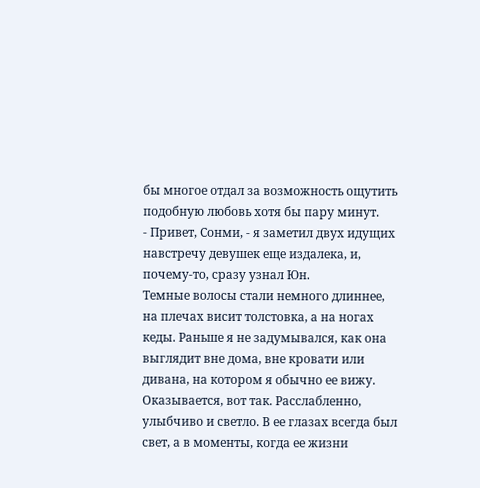бы многое отдал за возможность ощутить подобную любовь хотя бы пару минут.
- Привет, Сонми, - я заметил двух идущих навстречу девушек еще издалека, и, почему-то, сразу узнал Юн.
Темные волосы стали немного длиннее, на плечах висит толстовка, а на ногах кеды. Раньше я не задумывался, как она выглядит вне дома, вне кровати или дивана, на котором я обычно ее вижу. Оказывается, вот так. Расслабленно, улыбчиво и светло. В ее глазах всегда был свет, а в моменты, когда ее жизни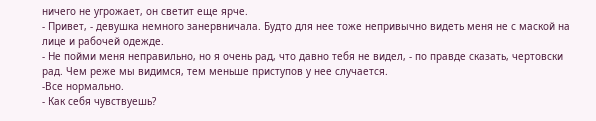ничего не угрожает, он светит еще ярче.
- Привет, - девушка немного занервничала. Будто для нее тоже непривычно видеть меня не с маской на лице и рабочей одежде.
- Не пойми меня неправильно, но я очень рад, что давно тебя не видел, - по правде сказать, чертовски рад. Чем реже мы видимся, тем меньше приступов у нее случается.
-Все нормально.
- Как себя чувствуешь?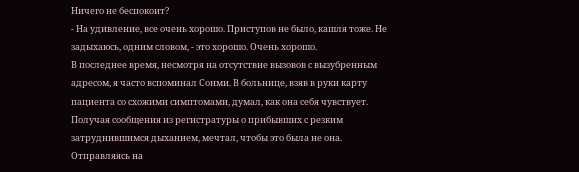Ничего не беспокоит?
- На удивление, все очень хорошо. Приступов не было, кашля тоже. Не задыхаюсь, одним словом, - это хорошо. Очень хорошо.
В последнее время, несмотря на отсутствие вызовов с вызубренным адресом, я часто вспоминал Сонми. В больнице, взяв в руки карту пациента со схожими симптомами, думал, как она себя чувствует. Получая сообщения из регистратуры о прибывших с резким затруднившимся дыханием, мечтал, чтобы это была не она. Отправляясь на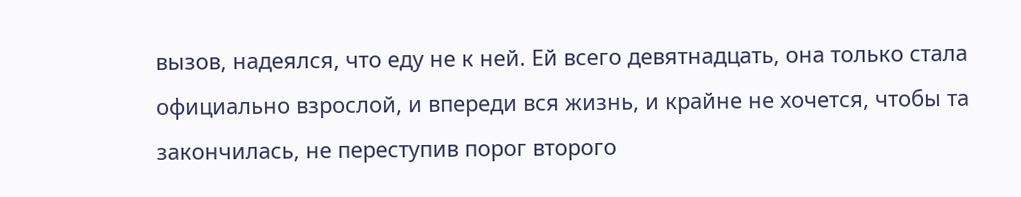вызов, надеялся, что еду не к ней. Ей всего девятнадцать, она только стала официально взрослой, и впереди вся жизнь, и крайне не хочется, чтобы та закончилась, не переступив порог второго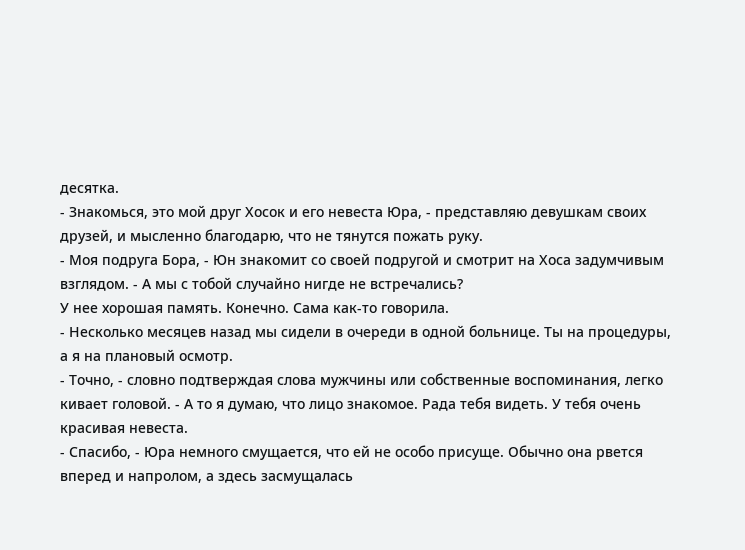десятка.
- Знакомься, это мой друг Хосок и его невеста Юра, - представляю девушкам своих друзей, и мысленно благодарю, что не тянутся пожать руку.
- Моя подруга Бора, - Юн знакомит со своей подругой и смотрит на Хоса задумчивым взглядом. - А мы с тобой случайно нигде не встречались?
У нее хорошая память. Конечно. Сама как-то говорила.
- Несколько месяцев назад мы сидели в очереди в одной больнице. Ты на процедуры, а я на плановый осмотр.
- Точно, - словно подтверждая слова мужчины или собственные воспоминания, легко кивает головой. - А то я думаю, что лицо знакомое. Рада тебя видеть. У тебя очень красивая невеста.
- Спасибо, - Юра немного смущается, что ей не особо присуще. Обычно она рвется вперед и напролом, а здесь засмущалась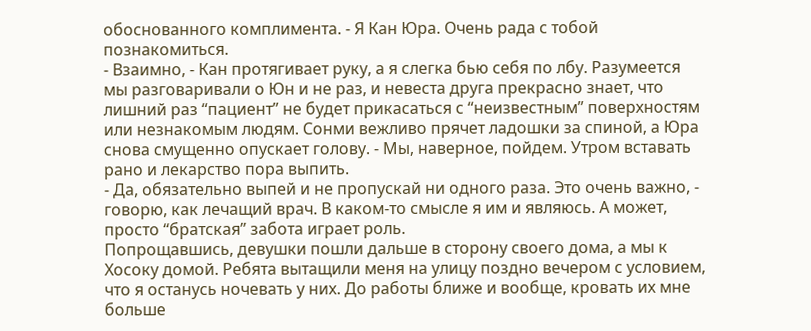обоснованного комплимента. - Я Кан Юра. Очень рада с тобой познакомиться.
- Взаимно, - Кан протягивает руку, а я слегка бью себя по лбу. Разумеется мы разговаривали о Юн и не раз, и невеста друга прекрасно знает, что лишний раз “пациент” не будет прикасаться с “неизвестным” поверхностям или незнакомым людям. Сонми вежливо прячет ладошки за спиной, а Юра снова смущенно опускает голову. - Мы, наверное, пойдем. Утром вставать рано и лекарство пора выпить.
- Да, обязательно выпей и не пропускай ни одного раза. Это очень важно, - говорю, как лечащий врач. В каком-то смысле я им и являюсь. А может, просто “братская” забота играет роль.
Попрощавшись, девушки пошли дальше в сторону своего дома, а мы к Хосоку домой. Ребята вытащили меня на улицу поздно вечером с условием, что я останусь ночевать у них. До работы ближе и вообще, кровать их мне больше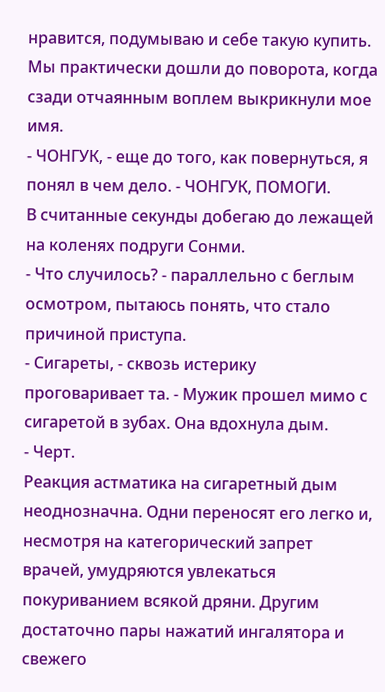нравится, подумываю и себе такую купить.
Мы практически дошли до поворота, когда сзади отчаянным воплем выкрикнули мое имя.
- ЧОНГУК, - еще до того, как повернуться, я понял в чем дело. - ЧОНГУК, ПОМОГИ.
В считанные секунды добегаю до лежащей на коленях подруги Сонми.
- Что случилось? - параллельно с беглым осмотром, пытаюсь понять, что стало причиной приступа.
- Сигареты, - сквозь истерику проговаривает та. - Мужик прошел мимо с сигаретой в зубах. Она вдохнула дым.
- Черт.
Реакция астматика на сигаретный дым неоднозначна. Одни переносят его легко и, несмотря на категорический запрет врачей, умудряются увлекаться покуриванием всякой дряни. Другим достаточно пары нажатий ингалятора и свежего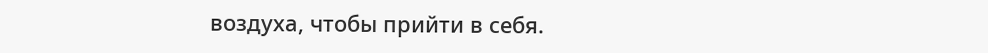воздуха, чтобы прийти в себя.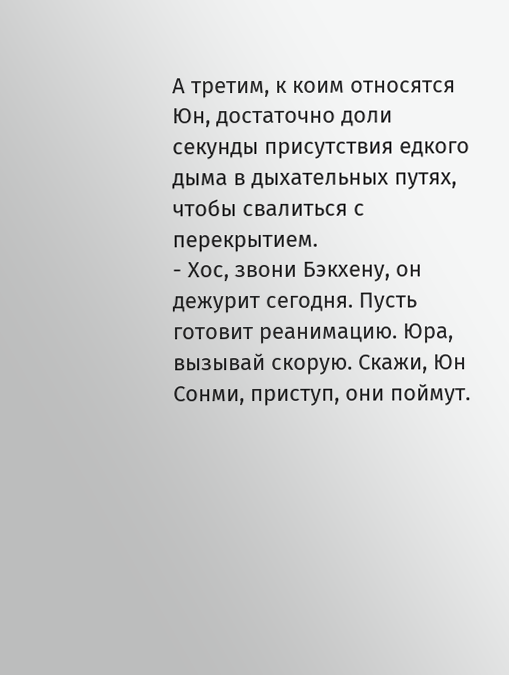А третим, к коим относятся Юн, достаточно доли секунды присутствия едкого дыма в дыхательных путях, чтобы свалиться с перекрытием.
- Хос, звони Бэкхену, он дежурит сегодня. Пусть готовит реанимацию. Юра, вызывай скорую. Скажи, Юн Сонми, приступ, они поймут.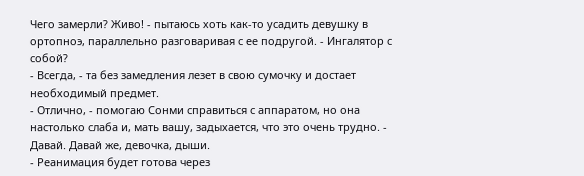Чего замерли? Живо! - пытаюсь хоть как-то усадить девушку в ортопноэ, параллельно разговаривая с ее подругой. - Ингалятор с собой?
- Всегда, - та без замедления лезет в свою сумочку и достает необходимый предмет.
- Отлично, - помогаю Сонми справиться с аппаратом, но она настолько слаба и, мать вашу, задыхается, что это очень трудно. - Давай. Давай же, девочка, дыши.
- Реанимация будет готова через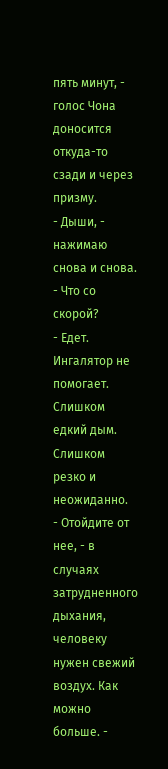пять минут, - голос Чона доносится откуда-то сзади и через призму.
- Дыши, - нажимаю снова и снова. - Что со скорой?
- Едет.
Ингалятор не помогает. Слишком едкий дым. Слишком резко и неожиданно.
- Отойдите от нее, - в случаях затрудненного дыхания, человеку нужен свежий воздух. Как можно больше. -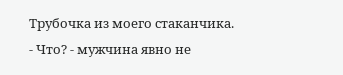Трубочка из моего стаканчика.
- Что? - мужчина явно не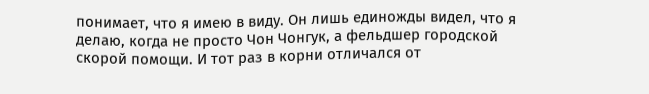понимает, что я имею в виду. Он лишь единожды видел, что я делаю, когда не просто Чон Чонгук, а фельдшер городской скорой помощи. И тот раз в корни отличался от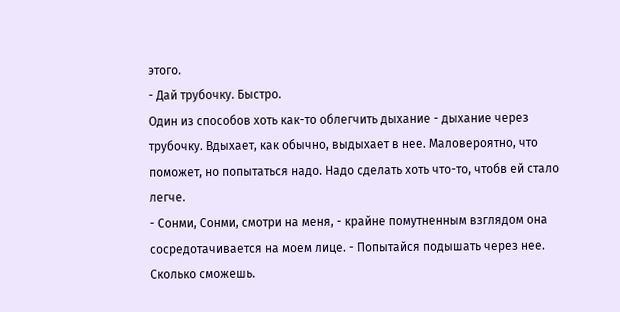этого.
- Дай трубочку. Быстро.
Один из способов хоть как-то облегчить дыхание - дыхание через трубочку. Вдыхает, как обычно, выдыхает в нее. Маловероятно, что поможет, но попытаться надо. Надо сделать хоть что-то, чтобв ей стало легче.
- Сонми, Сонми, смотри на меня, - крайне помутненным взглядом она сосредотачивается на моем лице. - Попытайся подышать через нее. Сколько сможешь.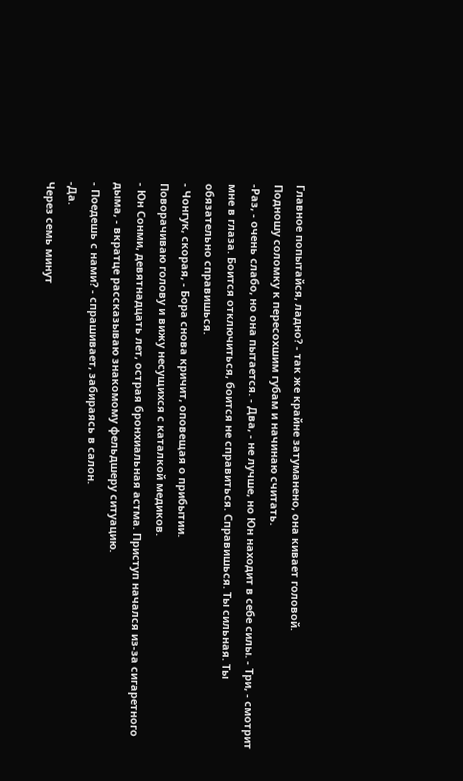Главное попытайся, ладно? - так же крайне затуманено, она кивает головой.
Подношу соломку к пересохшим губам и начинаю считать.
-Раз, - очень слабо, но она пытается. - Два, - не лучше, но Юн находит в себе силы. - Три, - смотрит мне в глаза. Боится отключиться, боится не справиться. Справишься. Ты сильная. Ты обязательно справишься.
- Чонгук, скорая, - Бора снова кричит, оповещая о прибытии.
Поворачиваю голову и вижу несущихся с каталкой медиков.
- Юн Сонми, девятнадцать лет, острая бронхиальная астма. Приступ начался из-за сигаретного дыма, - вкратце рассказываю знакомому фельдшеру ситуацию.
- Поедешь с нами? - спрашивает, забираясь в салон.
-Да.
Через семь минут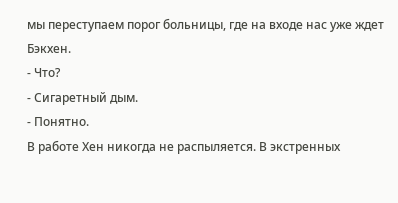мы переступаем порог больницы, где на входе нас уже ждет Бэкхен.
- Что?
- Сигаретный дым.
- Понятно.
В работе Хен никогда не распыляется. В экстренных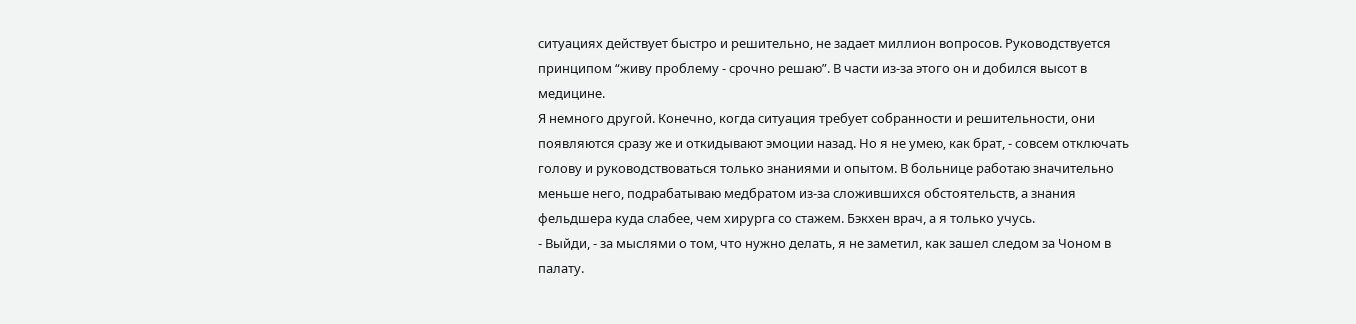ситуациях действует быстро и решительно, не задает миллион вопросов. Руководствуется принципом “живу проблему - срочно решаю”. В части из-за этого он и добился высот в медицине.
Я немного другой. Конечно, когда ситуация требует собранности и решительности, они появляются сразу же и откидывают эмоции назад. Но я не умею, как брат, - совсем отключать голову и руководствоваться только знаниями и опытом. В больнице работаю значительно меньше него, подрабатываю медбратом из-за сложившихся обстоятельств, а знания фельдшера куда слабее, чем хирурга со стажем. Бэкхен врач, а я только учусь.
- Выйди, - за мыслями о том, что нужно делать, я не заметил, как зашел следом за Чоном в палату.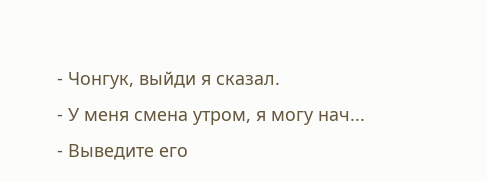- Чонгук, выйди я сказал.
- У меня смена утром, я могу нач...
- Выведите его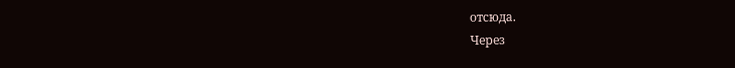отсюда.
Через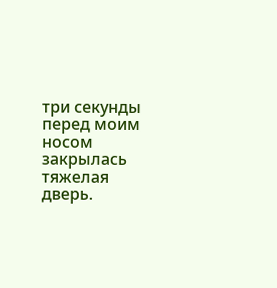три секунды перед моим носом закрылась тяжелая дверь.